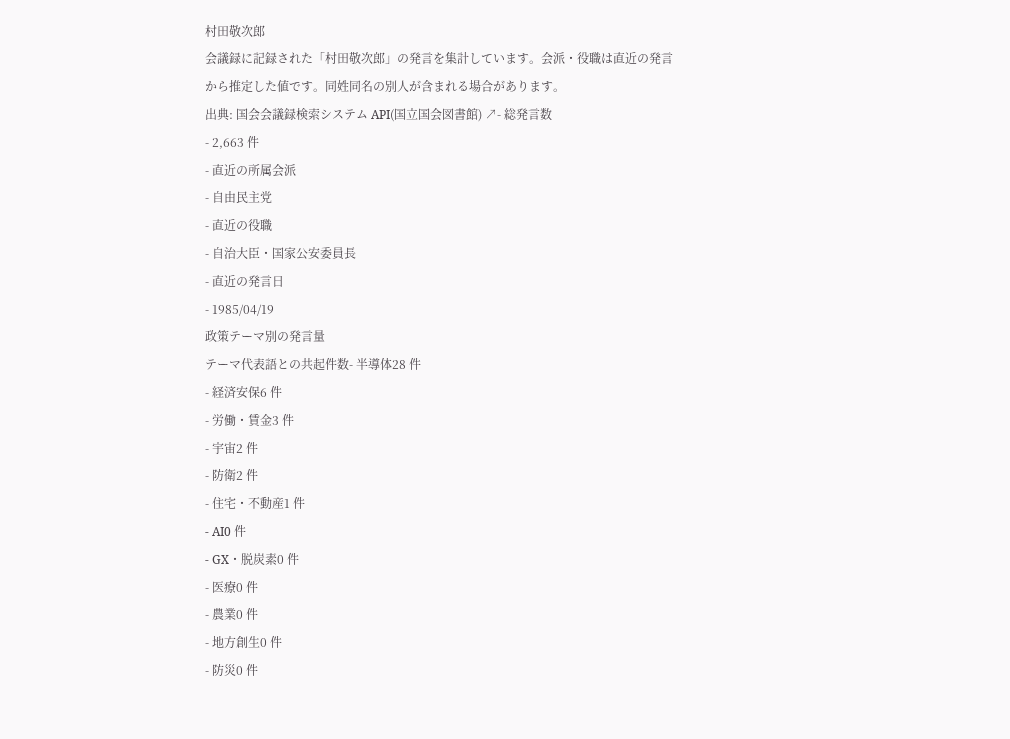村田敬次郎
会議録に記録された「村田敬次郎」の発言を集計しています。会派・役職は直近の発言から推定した値です。同姓同名の別人が含まれる場合があります。
出典: 国会会議録検索システム API(国立国会図書館) ↗- 総発言数
- 2,663 件
- 直近の所属会派
- 自由民主党
- 直近の役職
- 自治大臣・国家公安委員長
- 直近の発言日
- 1985/04/19
政策テーマ別の発言量
テーマ代表語との共起件数- 半導体28 件
- 経済安保6 件
- 労働・賃金3 件
- 宇宙2 件
- 防衛2 件
- 住宅・不動産1 件
- AI0 件
- GX・脱炭素0 件
- 医療0 件
- 農業0 件
- 地方創生0 件
- 防災0 件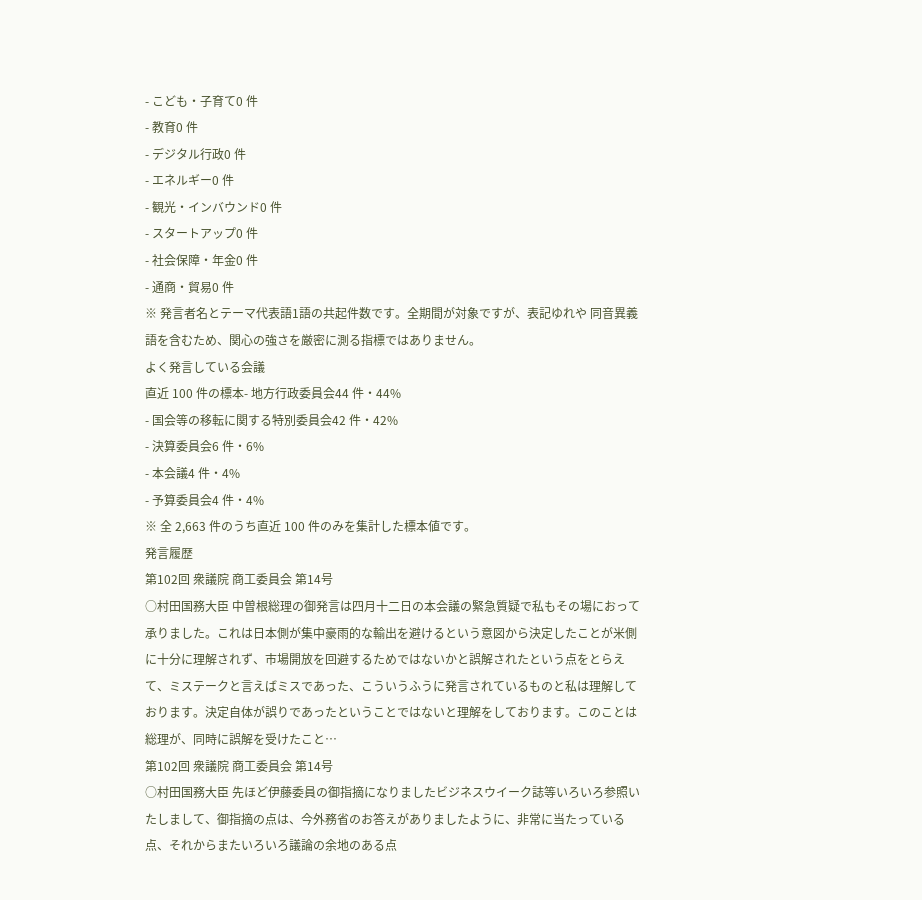- こども・子育て0 件
- 教育0 件
- デジタル行政0 件
- エネルギー0 件
- 観光・インバウンド0 件
- スタートアップ0 件
- 社会保障・年金0 件
- 通商・貿易0 件
※ 発言者名とテーマ代表語1語の共起件数です。全期間が対象ですが、表記ゆれや 同音異義語を含むため、関心の強さを厳密に測る指標ではありません。
よく発言している会議
直近 100 件の標本- 地方行政委員会44 件・44%
- 国会等の移転に関する特別委員会42 件・42%
- 決算委員会6 件・6%
- 本会議4 件・4%
- 予算委員会4 件・4%
※ 全 2,663 件のうち直近 100 件のみを集計した標本値です。
発言履歴
第102回 衆議院 商工委員会 第14号
○村田国務大臣 中曽根総理の御発言は四月十二日の本会議の緊急質疑で私もその場におって承りました。これは日本側が集中豪雨的な輸出を避けるという意図から決定したことが米側に十分に理解されず、市場開放を回避するためではないかと誤解されたという点をとらえて、ミステークと言えばミスであった、こういうふうに発言されているものと私は理解しております。決定自体が誤りであったということではないと理解をしております。このことは総理が、同時に誤解を受けたこと…
第102回 衆議院 商工委員会 第14号
○村田国務大臣 先ほど伊藤委員の御指摘になりましたビジネスウイーク誌等いろいろ参照いたしまして、御指摘の点は、今外務省のお答えがありましたように、非常に当たっている点、それからまたいろいろ議論の余地のある点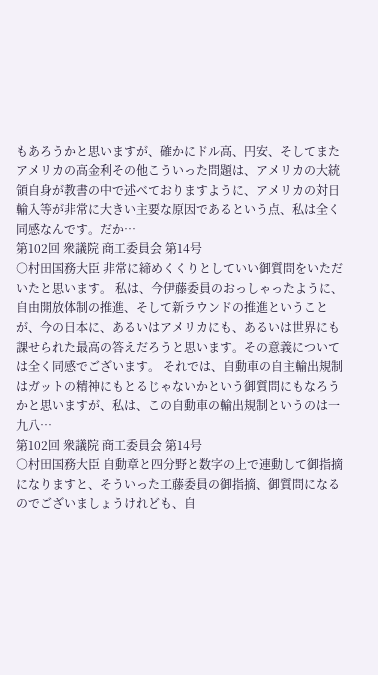もあろうかと思いますが、確かにドル高、円安、そしてまたアメリカの高金利その他こういった問題は、アメリカの大統領自身が教書の中で述べておりますように、アメリカの対日輸入等が非常に大きい主要な原因であるという点、私は全く同感なんです。だか…
第102回 衆議院 商工委員会 第14号
○村田国務大臣 非常に締めくくりとしていい御質問をいただいたと思います。 私は、今伊藤委員のおっしゃったように、自由開放体制の推進、そして新ラウンドの推進ということが、今の日本に、あるいはアメリカにも、あるいは世界にも課せられた最高の答えだろうと思います。その意義については全く同感でございます。 それでは、自動車の自主輸出規制はガットの精神にもとるじゃないかという御質問にもなろうかと思いますが、私は、この自動車の輸出規制というのは一九八…
第102回 衆議院 商工委員会 第14号
○村田国務大臣 自動章と四分野と数字の上で連動して御指摘になりますと、そういった工藤委員の御指摘、御質問になるのでございましょうけれども、自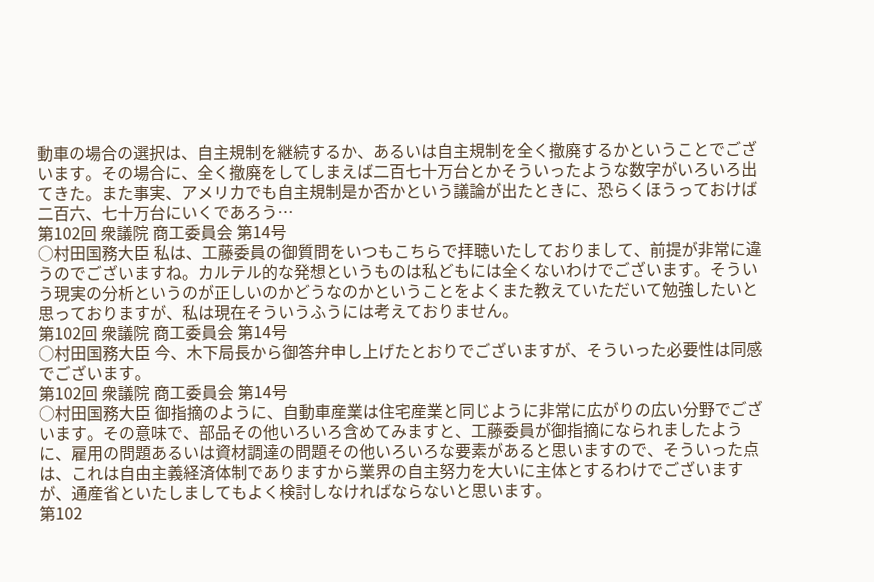動車の場合の選択は、自主規制を継続するか、あるいは自主規制を全く撤廃するかということでございます。その場合に、全く撤廃をしてしまえば二百七十万台とかそういったような数字がいろいろ出てきた。また事実、アメリカでも自主規制是か否かという議論が出たときに、恐らくほうっておけば二百六、七十万台にいくであろう…
第102回 衆議院 商工委員会 第14号
○村田国務大臣 私は、工藤委員の御質問をいつもこちらで拝聴いたしておりまして、前提が非常に違うのでございますね。カルテル的な発想というものは私どもには全くないわけでございます。そういう現実の分析というのが正しいのかどうなのかということをよくまた教えていただいて勉強したいと思っておりますが、私は現在そういうふうには考えておりません。
第102回 衆議院 商工委員会 第14号
○村田国務大臣 今、木下局長から御答弁申し上げたとおりでございますが、そういった必要性は同感でございます。
第102回 衆議院 商工委員会 第14号
○村田国務大臣 御指摘のように、自動車産業は住宅産業と同じように非常に広がりの広い分野でございます。その意味で、部品その他いろいろ含めてみますと、工藤委員が御指摘になられましたように、雇用の問題あるいは資材調達の問題その他いろいろな要素があると思いますので、そういった点は、これは自由主義経済体制でありますから業界の自主努力を大いに主体とするわけでございますが、通産省といたしましてもよく検討しなければならないと思います。
第102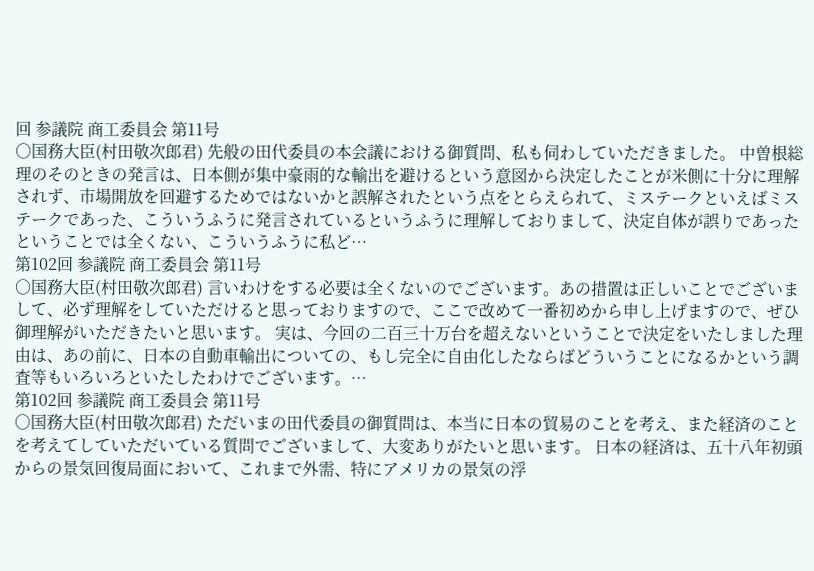回 参議院 商工委員会 第11号
○国務大臣(村田敬次郎君) 先般の田代委員の本会議における御質問、私も伺わしていただきました。 中曽根総理のそのときの発言は、日本側が集中豪雨的な輸出を避けるという意図から決定したことが米側に十分に理解されず、市場開放を回避するためではないかと誤解されたという点をとらえられて、ミステークといえばミステークであった、こういうふうに発言されているというふうに理解しておりまして、決定自体が誤りであったということでは全くない、こういうふうに私ど…
第102回 参議院 商工委員会 第11号
○国務大臣(村田敬次郎君) 言いわけをする必要は全くないのでございます。あの措置は正しいことでございまして、必ず理解をしていただけると思っておりますので、ここで改めて一番初めから申し上げますので、ぜひ御理解がいただきたいと思います。 実は、今回の二百三十万台を超えないということで決定をいたしました理由は、あの前に、日本の自動車輸出についての、もし完全に自由化したならばどういうことになるかという調査等もいろいろといたしたわけでございます。…
第102回 参議院 商工委員会 第11号
○国務大臣(村田敬次郎君) ただいまの田代委員の御質問は、本当に日本の貿易のことを考え、また経済のことを考えてしていただいている質問でございまして、大変ありがたいと思います。 日本の経済は、五十八年初頭からの景気回復局面において、これまで外需、特にアメリカの景気の浮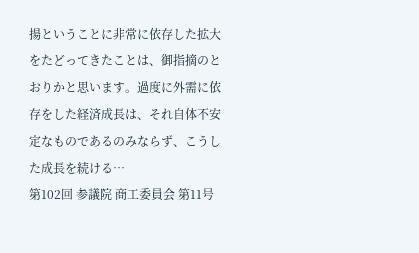揚ということに非常に依存した拡大をたどってきたことは、御指摘のとおりかと思います。過度に外需に依存をした経済成長は、それ自体不安定なものであるのみならず、こうした成長を続ける…
第102回 参議院 商工委員会 第11号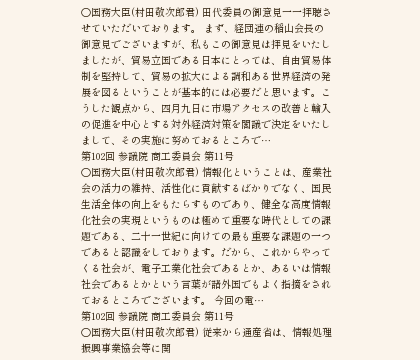○国務大臣(村田敬次郎君) 田代委員の御意見一一拝聴させていただいております。 まず、経団連の稲山会長の御意見でございますが、私もこの御意見は拝見をいたしましたが、貿易立国である日本にとっては、自由貿易体制を堅持して、貿易の拡大による調和ある世界経済の発展を図るということが基本的には必要だと思います。こうした観点から、四月九日に市場アクセスの改善と輸入の促進を中心とする対外経済対策を閣議で決定をいたしまして、その実施に努めておるところで…
第102回 参議院 商工委員会 第11号
○国務大臣(村田敬次郎君) 情報化ということは、産業社会の活力の維持、活性化に貢献するばかりでなく、国民生活全体の向上をもたらすものであり、健全な高度情報化社会の実現というものは極めて重要な時代としての課題である、二十一世紀に向けての最も重要な課題の一つであると認識をしております。だから、これからやってくる社会が、電子工業化社会であるとか、あるいは情報社会であるとかという言葉が諸外国でもよく指摘をされておるところでございます。 今回の電…
第102回 参議院 商工委員会 第11号
○国務大臣(村田敬次郎君) 従来から通産省は、情報処理振興事業協会等に関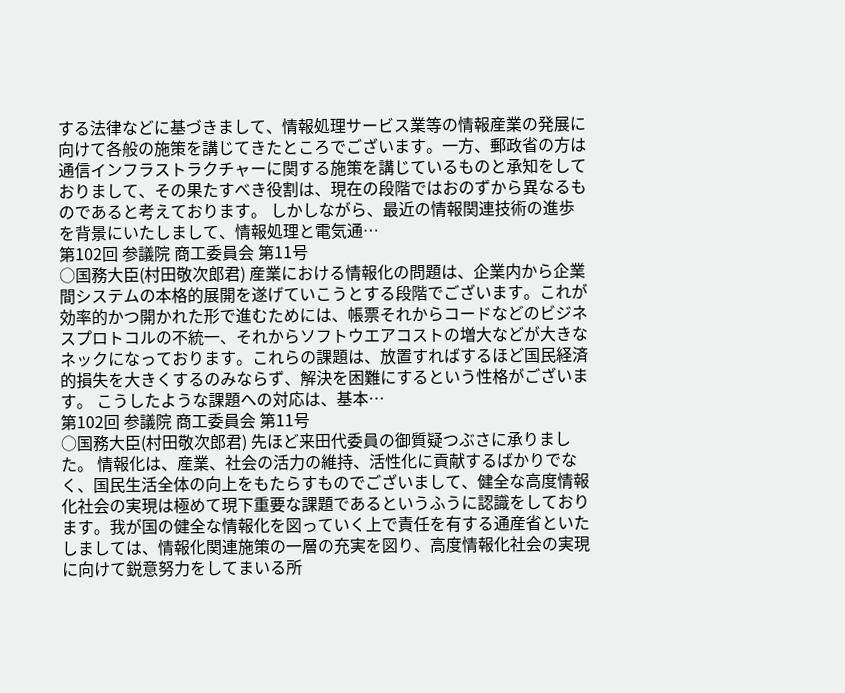する法律などに基づきまして、情報処理サービス業等の情報産業の発展に向けて各般の施策を講じてきたところでございます。一方、郵政省の方は通信インフラストラクチャーに関する施策を講じているものと承知をしておりまして、その果たすべき役割は、現在の段階ではおのずから異なるものであると考えております。 しかしながら、最近の情報関連技術の進歩を背景にいたしまして、情報処理と電気通…
第102回 参議院 商工委員会 第11号
○国務大臣(村田敬次郎君) 産業における情報化の問題は、企業内から企業間システムの本格的展開を遂げていこうとする段階でございます。これが効率的かつ開かれた形で進むためには、帳票それからコードなどのビジネスプロトコルの不統一、それからソフトウエアコストの増大などが大きなネックになっております。これらの課題は、放置すればするほど国民経済的損失を大きくするのみならず、解決を困難にするという性格がございます。 こうしたような課題への対応は、基本…
第102回 参議院 商工委員会 第11号
○国務大臣(村田敬次郎君) 先ほど来田代委員の御質疑つぶさに承りました。 情報化は、産業、社会の活力の維持、活性化に貢献するばかりでなく、国民生活全体の向上をもたらすものでございまして、健全な高度情報化社会の実現は極めて現下重要な課題であるというふうに認識をしております。我が国の健全な情報化を図っていく上で責任を有する通産省といたしましては、情報化関連施策の一層の充実を図り、高度情報化社会の実現に向けて鋭意努力をしてまいる所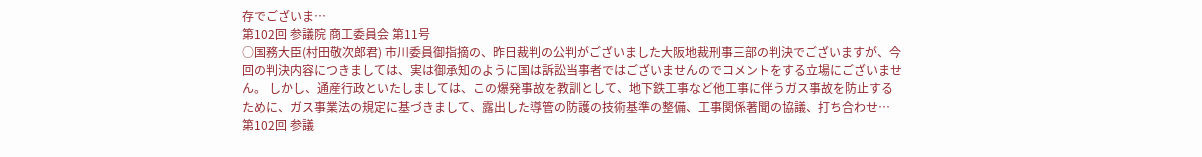存でございま…
第102回 参議院 商工委員会 第11号
○国務大臣(村田敬次郎君) 市川委員御指摘の、昨日裁判の公判がございました大阪地裁刑事三部の判決でございますが、今回の判決内容につきましては、実は御承知のように国は訴訟当事者ではございませんのでコメントをする立場にございません。 しかし、通産行政といたしましては、この爆発事故を教訓として、地下鉄工事など他工事に伴うガス事故を防止するために、ガス事業法の規定に基づきまして、露出した導管の防護の技術基準の整備、工事関係著聞の協議、打ち合わせ…
第102回 参議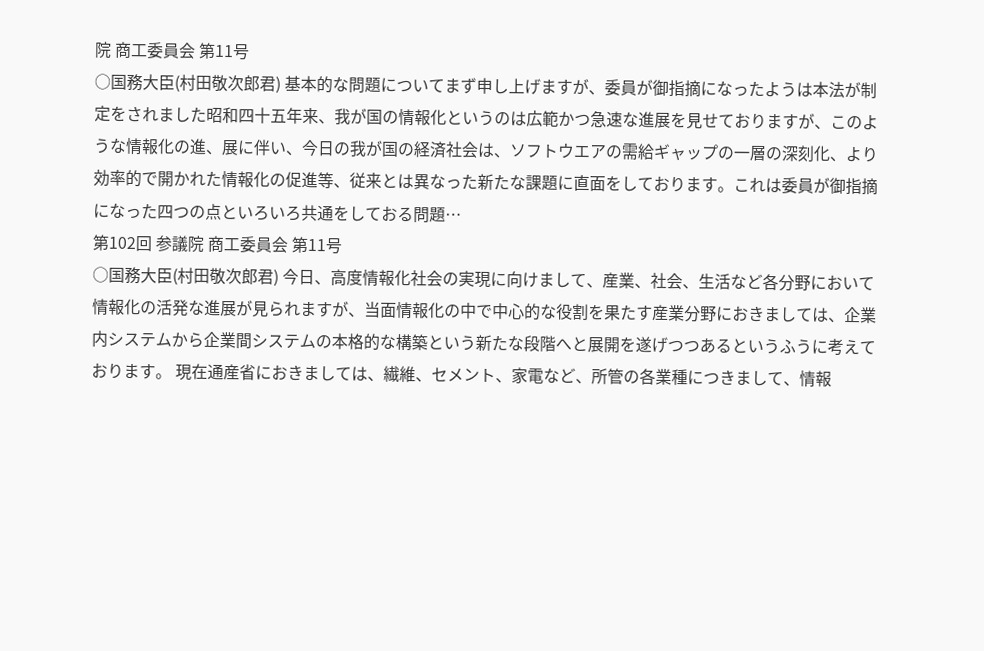院 商工委員会 第11号
○国務大臣(村田敬次郎君) 基本的な問題についてまず申し上げますが、委員が御指摘になったようは本法が制定をされました昭和四十五年来、我が国の情報化というのは広範かつ急速な進展を見せておりますが、このような情報化の進、展に伴い、今日の我が国の経済社会は、ソフトウエアの需給ギャップの一層の深刻化、より効率的で開かれた情報化の促進等、従来とは異なった新たな課題に直面をしております。これは委員が御指摘になった四つの点といろいろ共通をしておる問題…
第102回 参議院 商工委員会 第11号
○国務大臣(村田敬次郎君) 今日、高度情報化社会の実現に向けまして、産業、社会、生活など各分野において情報化の活発な進展が見られますが、当面情報化の中で中心的な役割を果たす産業分野におきましては、企業内システムから企業間システムの本格的な構築という新たな段階へと展開を遂げつつあるというふうに考えております。 現在通産省におきましては、繊維、セメント、家電など、所管の各業種につきまして、情報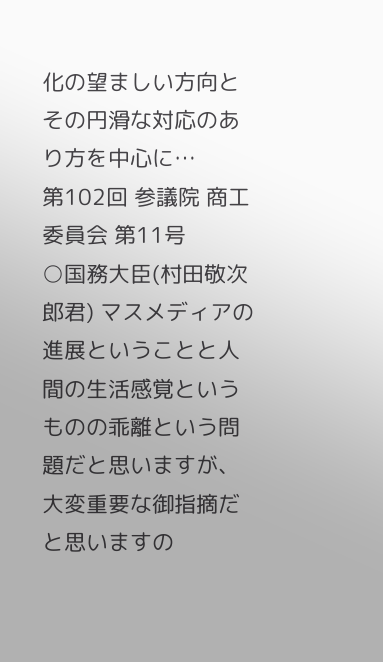化の望ましい方向とその円滑な対応のあり方を中心に…
第102回 参議院 商工委員会 第11号
○国務大臣(村田敬次郎君) マスメディアの進展ということと人間の生活感覚というものの乖離という問題だと思いますが、大変重要な御指摘だと思いますの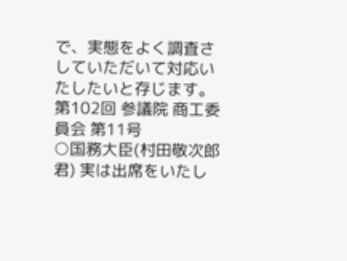で、実態をよく調査さしていただいて対応いたしたいと存じます。
第102回 参議院 商工委員会 第11号
○国務大臣(村田敬次郎君) 実は出席をいたし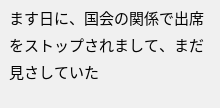ます日に、国会の関係で出席をストップされまして、まだ見さしていた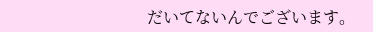だいてないんでございます。